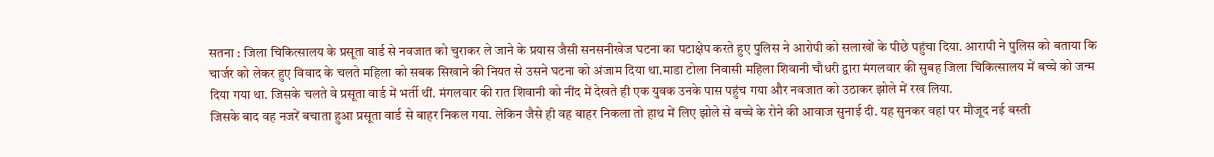सतना : जिला चिकित्सालय के प्रसूता वार्ड से नवजात को चुराकर ले जाने के प्रयास जैसी सनसनीखेज घटना का पटाक्षेप करते हुए पुलिस ने आरोपी को सलाखों के पीछे पहुंचा दिया. आरापी ने पुलिस को बताया कि चार्जर को लेकर हुए विवाद के चलते महिला को सबक सिखाने की नियत से उसने घटना को अंजाम दिया था.माडा टोला निवासी महिला शिवानी चौधरी द्वारा मंगलवार की सुबह जिला चिकित्सालय में बच्चे को जन्म दिया गया था. जिसके चलते वे प्रसूता वार्ड में भर्ती थीं. मंगलवार की रात शिवानी को नींद में देखते ही एक युवक उनके पास पहुंच गया और नवजात को उठाकर झोले में रख लिया.
जिसके बाद वह नजरें बचाता हुआ प्रसूता वार्ड से बाहर निकल गया. लेकिन जैसे ही वह बाहर निकला तो हाथ में लिए झोले से बच्चे के रोने की आवाज सुनाई दी. यह सुनकर वहां पर मौजूद नई बस्ती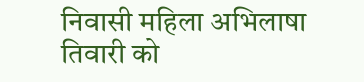निवासी महिला अभिलाषा तिवारी को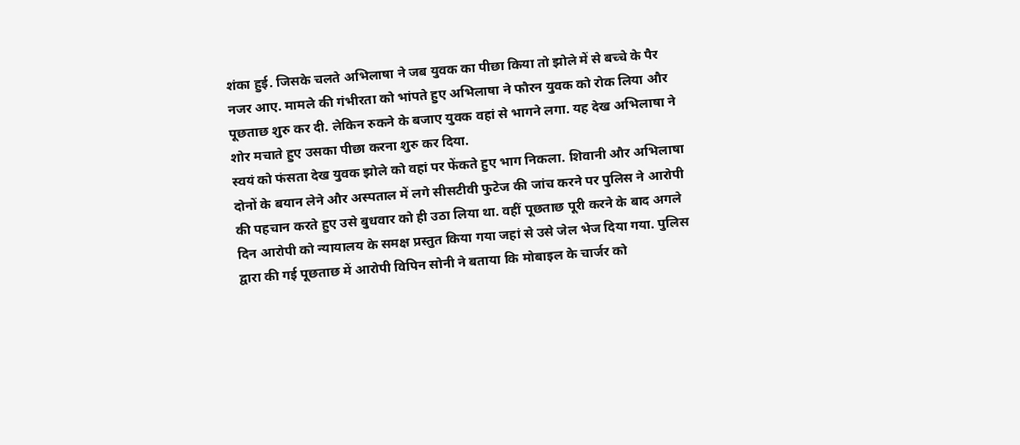शंका हुई. जिसके चलते अभिलाषा ने जब युवक का पीछा किया तो झोले में से बच्चे के पैर नजर आए. मामले की गंभीरता को भांपते हुए अभिलाषा ने फौरन युवक को रोक लिया और पूछताछ शुरु कर दी. लेकिन रुकने के बजाए युवक वहां से भागने लगा. यह देख अभिलाषा ने शोर मचाते हुए उसका पीछा करना शुरु कर दिया.
स्वयं को फंसता देख युवक झोले को वहां पर फेंकते हुए भाग निकला. शिवानी और अभिलाषा दोनों के बयान लेने और अस्पताल में लगे सीसटीवी फुटेज की जांच करने पर पुलिस ने आरोपी की पहचान करते हुए उसे बुधवार को ही उठा लिया था. वहीं पूछताछ पूरी करने के बाद अगले दिन आरोपी को न्यायालय के समक्ष प्रस्तुत किया गया जहां से उसे जेल भेज दिया गया. पुलिस द्वारा की गई पूछताछ में आरोपी विपिन सोनी ने बताया कि मोबाइल के चार्जर को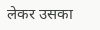लेकर उसका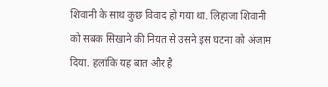शिवानी के साथ कुछ विवाद हो गया था. लिहाजा शिवानी को सबक सिखाने की नियत से उसने इस घटना को अंजाम दिया. हलांकि यह बात और है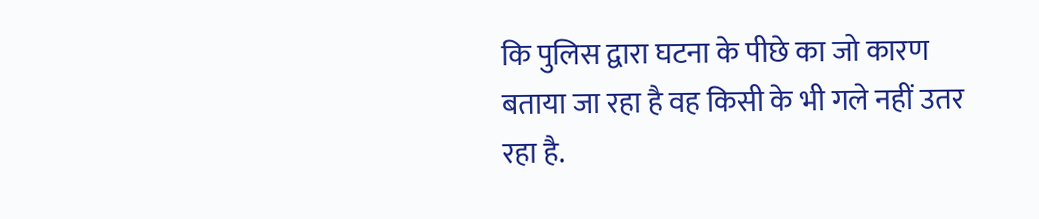कि पुलिस द्वारा घटना के पीछे का जो कारण बताया जा रहा है वह किसी के भी गले नहीं उतर रहा है.